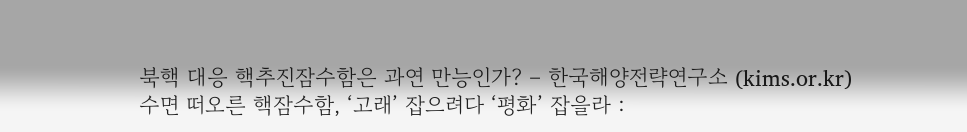북핵 대응 핵추진잠수함은 과연 만능인가? – 한국해양전략연구소 (kims.or.kr)
수면 떠오른 핵잠수함, ‘고래’ 잡으려다 ‘평화’ 잡을라 :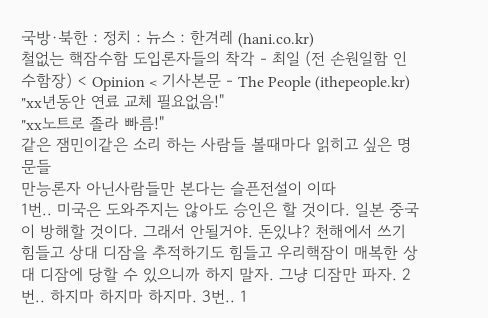국방·북한 : 정치 : 뉴스 : 한겨레 (hani.co.kr)
철없는 핵잠수함 도입론자들의 착각 - 최일 (전 손원일함 인수함장) < Opinion < 기사본문 - The People (ithepeople.kr)
"xx년동안 연료 교체 필요없음!"
"xx노트로 졸라 빠름!"
같은 잼민이같은 소리 하는 사람들 볼때마다 읽히고 싶은 명문들
만능론자 아닌사람들만 본다는 슬픈전설이 이따
1번.. 미국은 도와주지는 않아도 승인은 할 것이다. 일본 중국이 방해할 것이다. 그래서 안될거야. 돈있냐? 천해에서 쓰기 힘들고 상대 디잠을 추적하기도 힘들고 우리핵잠이 매복한 상대 디잠에 당할 수 있으니까 하지 말자. 그냥 디잠만 파자. 2번.. 하지마 하지마 하지마. 3번.. 1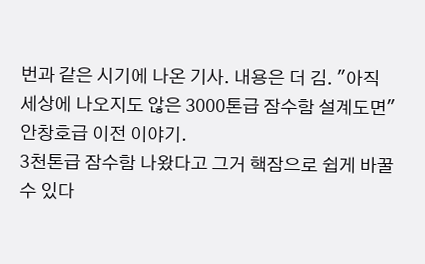번과 같은 시기에 나온 기사. 내용은 더 김. "아직 세상에 나오지도 않은 3000톤급 잠수함 설계도면" 안창호급 이전 이야기.
3천톤급 잠수함 나왔다고 그거 핵잠으로 쉽게 바꿀 수 있다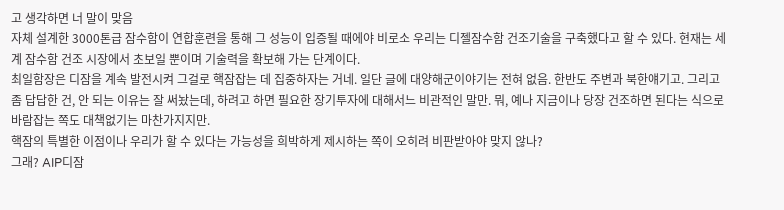고 생각하면 너 말이 맞음
자체 설계한 3000톤급 잠수함이 연합훈련을 통해 그 성능이 입증될 때에야 비로소 우리는 디젤잠수함 건조기술을 구축했다고 할 수 있다. 현재는 세계 잠수함 건조 시장에서 초보일 뿐이며 기술력을 확보해 가는 단계이다.
최일함장은 디잠을 계속 발전시켜 그걸로 핵잠잡는 데 집중하자는 거네. 일단 글에 대양해군이야기는 전혀 없음. 한반도 주변과 북한얘기고. 그리고 좀 답답한 건, 안 되는 이유는 잘 써놨는데, 하려고 하면 필요한 장기투자에 대해서느 비관적인 말만. 뭐, 예나 지금이나 당장 건조하면 된다는 식으로 바람잡는 쪽도 대책없기는 마찬가지지만.
핵잠의 특별한 이점이나 우리가 할 수 있다는 가능성을 희박하게 제시하는 쪽이 오히려 비판받아야 맞지 않나?
그래? AIP디잠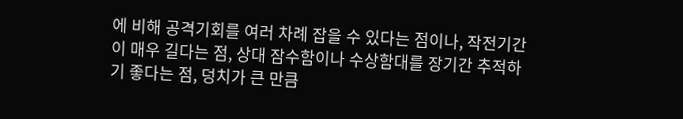에 비해 공격기회를 여러 차례 잡을 수 있다는 점이나, 작전기간이 매우 길다는 점, 상대 잠수함이나 수상함대를 장기간 추적하기 좋다는 점, 덩치가 큰 만큼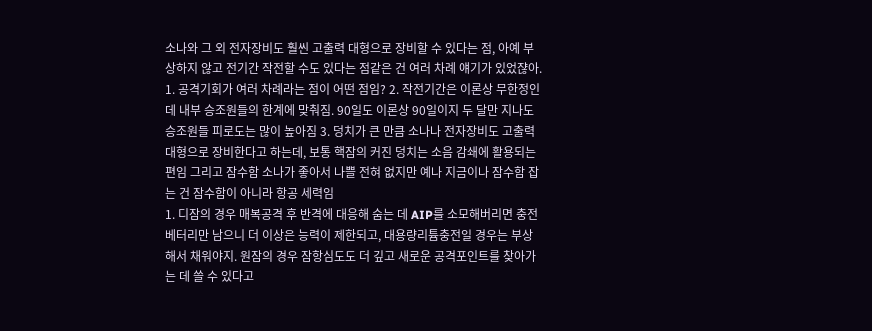소나와 그 외 전자장비도 훨씬 고출력 대형으로 장비할 수 있다는 점, 아예 부상하지 않고 전기간 작전할 수도 있다는 점같은 건 여러 차례 얘기가 있었쟎아.
1. 공격기회가 여러 차례라는 점이 어떤 점임? 2. 작전기간은 이론상 무한정인데 내부 승조원들의 한계에 맞춰짐. 90일도 이론상 90일이지 두 달만 지나도 승조원들 피로도는 많이 높아짐 3. 덩치가 큰 만큼 소나나 전자장비도 고출력 대형으로 장비한다고 하는데, 보통 핵잠의 커진 덩치는 소음 감쇄에 활용되는 편임 그리고 잠수함 소나가 좋아서 나쁠 전혀 없지만 예나 지금이나 잠수함 잡는 건 잠수함이 아니라 항공 세력임
1. 디잠의 경우 매복공격 후 반격에 대응해 숨는 데 AIP를 소모해버리면 충전베터리만 남으니 더 이상은 능력이 제한되고, 대용량리튬충전일 경우는 부상해서 채워야지. 원잠의 경우 잠항심도도 더 깊고 새로운 공격포인트를 찾아가는 데 쓸 수 있다고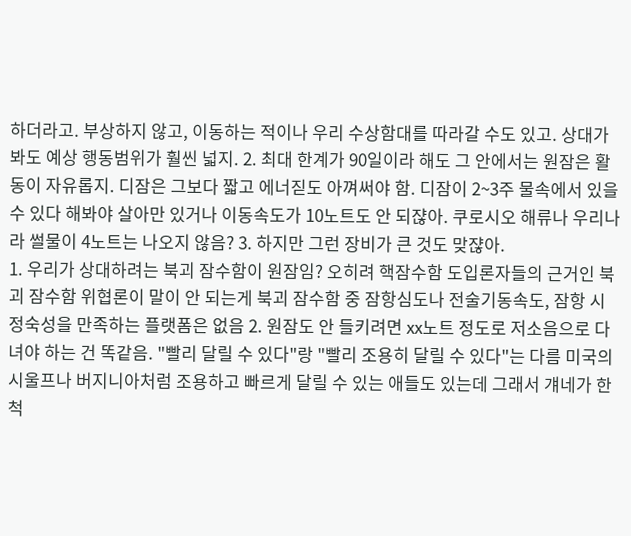하더라고. 부상하지 않고, 이동하는 적이나 우리 수상함대를 따라갈 수도 있고. 상대가 봐도 예상 행동범위가 훨씬 넓지. 2. 최대 한계가 90일이라 해도 그 안에서는 원잠은 활동이 자유롭지. 디잠은 그보다 짧고 에너짇도 아껴써야 함. 디잠이 2~3주 물속에서 있을 수 있다 해봐야 살아만 있거나 이동속도가 10노트도 안 되쟎아. 쿠로시오 해류나 우리나라 썰물이 4노트는 나오지 않음? 3. 하지만 그런 장비가 큰 것도 맞쟎아.
1. 우리가 상대하려는 북괴 잠수함이 원잠임? 오히려 핵잠수함 도입론자들의 근거인 북괴 잠수함 위협론이 말이 안 되는게 북괴 잠수함 중 잠항심도나 전술기동속도, 잠항 시 정숙성을 만족하는 플랫폼은 없음 2. 원잠도 안 들키려면 xx노트 정도로 저소음으로 다녀야 하는 건 똑같음. "빨리 달릴 수 있다"랑 "빨리 조용히 달릴 수 있다"는 다름 미국의 시울프나 버지니아처럼 조용하고 빠르게 달릴 수 있는 애들도 있는데 그래서 걔네가 한척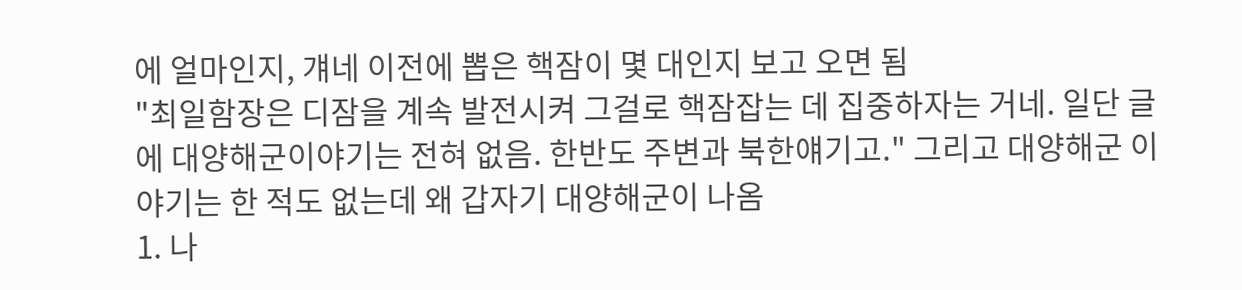에 얼마인지, 걔네 이전에 뽑은 핵잠이 몇 대인지 보고 오면 됨
"최일함장은 디잠을 계속 발전시켜 그걸로 핵잠잡는 데 집중하자는 거네. 일단 글에 대양해군이야기는 전혀 없음. 한반도 주변과 북한얘기고." 그리고 대양해군 이야기는 한 적도 없는데 왜 갑자기 대양해군이 나옴
1. 나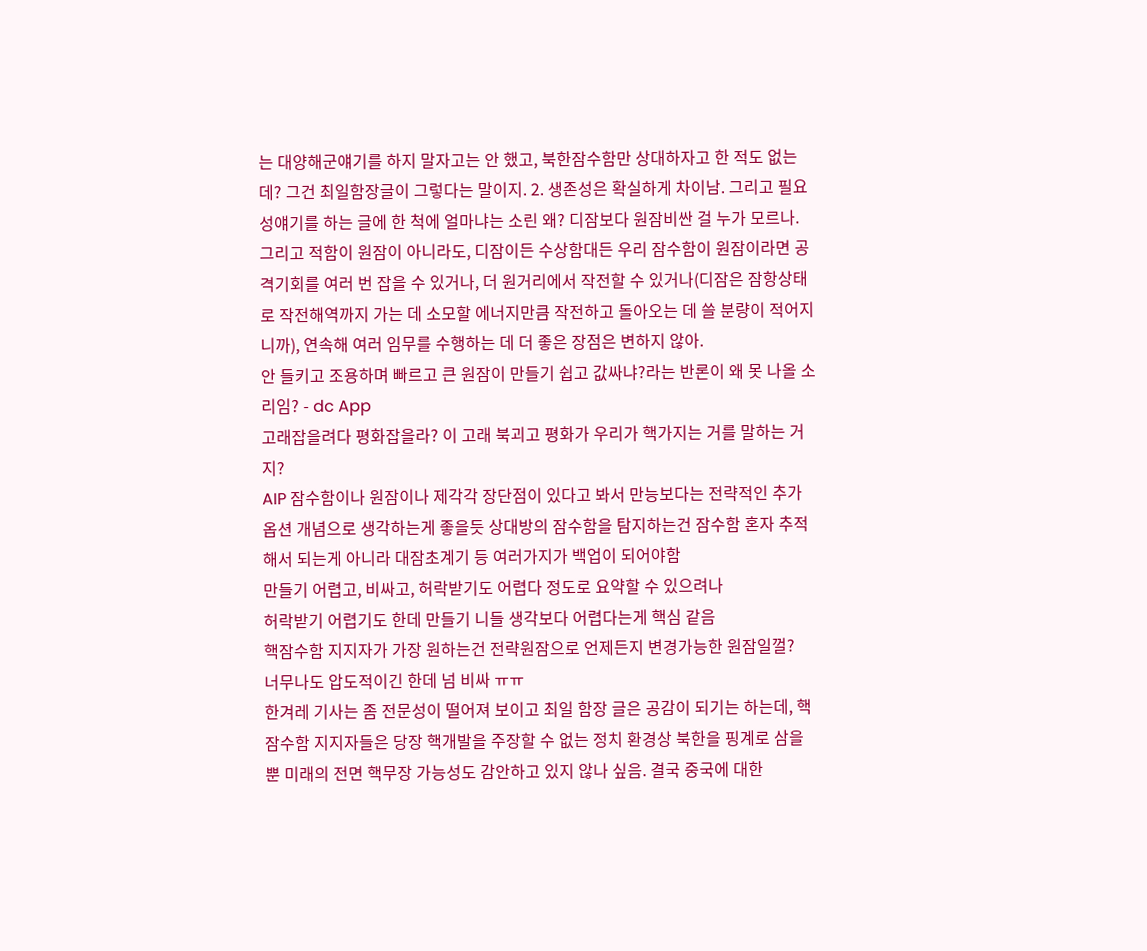는 대양해군얘기를 하지 말자고는 안 했고, 북한잠수함만 상대하자고 한 적도 없는데? 그건 최일함장글이 그렇다는 말이지. 2. 생존성은 확실하게 차이남. 그리고 필요성얘기를 하는 글에 한 척에 얼마냐는 소린 왜? 디잠보다 원잠비싼 걸 누가 모르나.
그리고 적함이 원잠이 아니라도, 디잠이든 수상함대든 우리 잠수함이 원잠이라면 공격기회를 여러 번 잡을 수 있거나, 더 원거리에서 작전할 수 있거나(디잠은 잠항상태로 작전해역까지 가는 데 소모할 에너지만큼 작전하고 돌아오는 데 쓸 분량이 적어지니까), 연속해 여러 임무를 수행하는 데 더 좋은 장점은 변하지 않아.
안 들키고 조용하며 빠르고 큰 원잠이 만들기 쉽고 값싸냐?라는 반론이 왜 못 나올 소리임? - dc App
고래잡을려다 평화잡을라? 이 고래 북괴고 평화가 우리가 핵가지는 거를 말하는 거지?
AIP 잠수함이나 원잠이나 제각각 장단점이 있다고 봐서 만능보다는 전략적인 추가 옵션 개념으로 생각하는게 좋을듯 상대방의 잠수함을 탐지하는건 잠수함 혼자 추적해서 되는게 아니라 대잠초계기 등 여러가지가 백업이 되어야함
만들기 어렵고, 비싸고, 허락받기도 어렵다 정도로 요약할 수 있으려나
허락받기 어렵기도 한데 만들기 니들 생각보다 어렵다는게 핵심 같음
핵잠수함 지지자가 가장 원하는건 전략원잠으로 언제든지 변경가능한 원잠일껄?
너무나도 압도적이긴 한데 넘 비싸 ㅠㅠ
한겨레 기사는 좀 전문성이 떨어져 보이고 최일 함장 글은 공감이 되기는 하는데, 핵잠수함 지지자들은 당장 핵개발을 주장할 수 없는 정치 환경상 북한을 핑계로 삼을 뿐 미래의 전면 핵무장 가능성도 감안하고 있지 않나 싶음. 결국 중국에 대한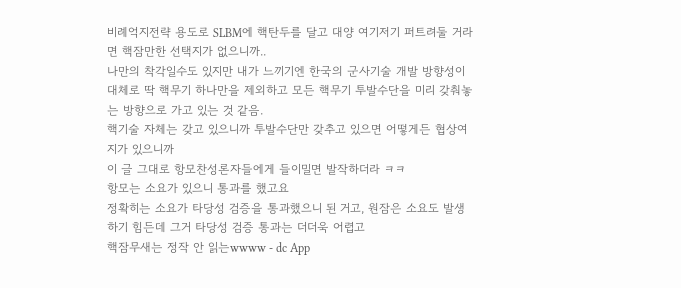비례억지전략 용도로 SLBM에 핵탄두를 달고 대양 여기저기 퍼트려둘 거라면 핵잠만한 선택지가 없으니까..
나만의 착각일수도 있지만 내가 느끼기엔 한국의 군사기술 개발 방향성이 대체로 딱 핵무기 하나만을 제외하고 모든 핵무기 투발수단을 미리 갖춰놓는 방향으로 가고 있는 것 같음.
핵기술 자체는 갖고 있으니까 투발수단만 갖추고 있으면 어떻게든 협상여지가 있으니까
이 글 그대로 항모찬성론자들에게 들이밀면 발작하더라 ㅋㅋ
항모는 소요가 있으니 통과를 했고요
정확히는 소요가 타당성 검증을 통과했으니 된 거고, 원잠은 소요도 발생하기 힘든데 그거 타당성 검증 통과는 더더욱 어렵고
핵잠무새는 정작 안 읽는wwww - dc App